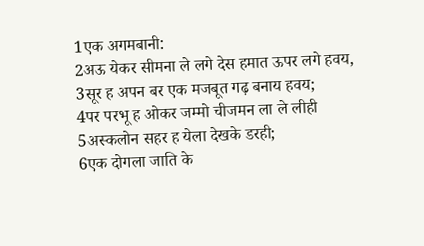1एक अगमबानी:
2अऊ येकर सीमना ले लगे देस हमात ऊपर लगे हवय,
3सूर ह अपन बर एक मजबूत गढ़ बनाय हवय;
4पर परभू ह ओकर जम्मो चीजमन ला ले लीही
5अस्कलोन सहर ह येला देखके डरही;
6एक दोगला जाति के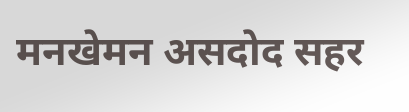मनखेमन असदोद सहर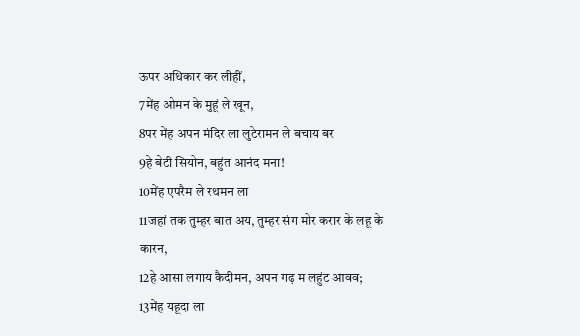ऊपर अधिकार कर लीहीं,
7मेंह ओमन के मुहूं ले खून,
8पर मेंह अपन मंदिर ला लुटेरामन ले बचाय बर
9हे बेटी सियोन, बहुंत आनंद मना!
10मेंह एपरैम ले रथमन ला
11जहां तक तुम्हर बात अय, तुम्हर संग मोर करार के लहू के कारन,
12हे आसा लगाय कैदीमन, अपन गढ़ म लहुंट आवव;
13मेंह यहूदा ला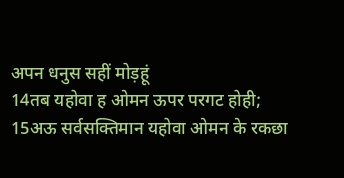अपन धनुस सहीं मोड़हूं
14तब यहोवा ह ओमन ऊपर परगट होही;
15अऊ सर्वसक्तिमान यहोवा ओमन के रकछा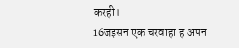करही।
16जइसन एक चरवाहा ह अपन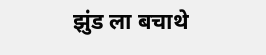झुंड ला बचाथे